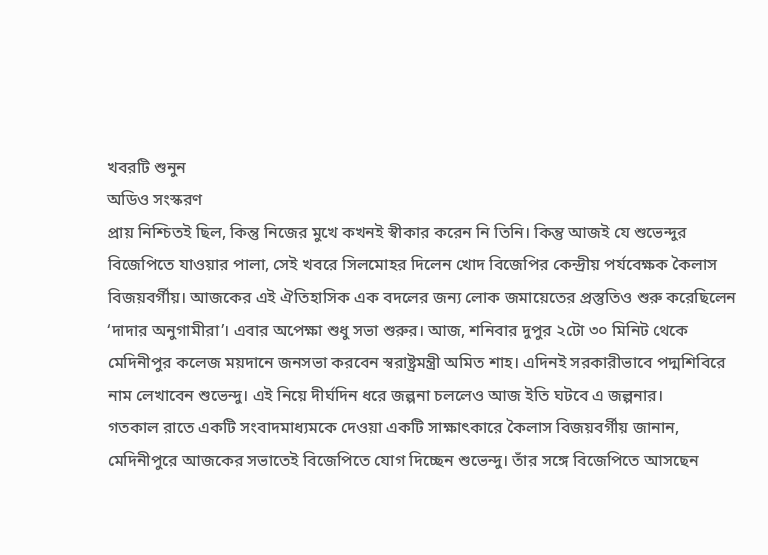খবরটি শুনুন
অডিও সংস্করণ
প্রায় নিশ্চিতই ছিল, কিন্তু নিজের মুখে কখনই স্বীকার করেন নি তিনি। কিন্তু আজই যে শুভেন্দুর বিজেপিতে যাওয়ার পালা, সেই খবরে সিলমোহর দিলেন খোদ বিজেপির কেন্দ্রীয় পর্যবেক্ষক কৈলাস বিজয়বর্গীয়। আজকের এই ঐতিহাসিক এক বদলের জন্য লোক জমায়েতের প্রস্তুতিও শুরু করেছিলেন ‘দাদার অনুগামীরা’। এবার অপেক্ষা শুধু সভা শুরুর। আজ, শনিবার দুপুর ২টো ৩০ মিনিট থেকে মেদিনীপুর কলেজ ময়দানে জনসভা করবেন স্বরাষ্ট্রমন্ত্রী অমিত শাহ। এদিনই সরকারীভাবে পদ্মশিবিরে নাম লেখাবেন শুভেন্দু। এই নিয়ে দীর্ঘদিন ধরে জল্পনা চললেও আজ ইতি ঘটবে এ জল্পনার।
গতকাল রাতে একটি সংবাদমাধ্যমকে দেওয়া একটি সাক্ষাৎকারে কৈলাস বিজয়বর্গীয় জানান, মেদিনীপুরে আজকের সভাতেই বিজেপিতে যোগ দিচ্ছেন শুভেন্দু। তাঁর সঙ্গে বিজেপিতে আসছেন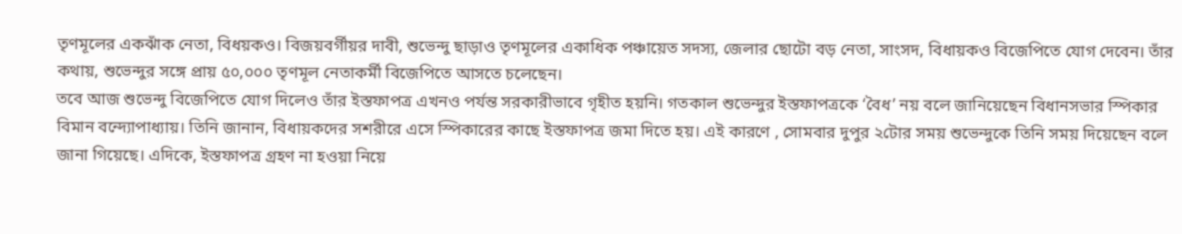তৃণমূলের একঝাঁক নেতা, বিধয়কও। বিজয়বর্গীয়র দাবী, শুভেন্দু ছাড়াও তৃণমূলের একাধিক পঞ্চায়েত সদস্য, জেলার ছোটো বড় নেতা, সাংসদ, বিধায়কও বিজেপিতে যোগ দেবেন। তাঁর কথায়, শুভেন্দুর সঙ্গে প্রায় ৫০,০০০ তৃণমূল নেতাকর্মী বিজেপিতে আসতে চলেছেন।
তবে আজ শুভেন্দু বিজেপিতে যোগ দিলেও তাঁর ইস্তফাপত্র এখনও পর্যন্ত সরকারীভাবে গৃহীত হয়নি। গতকাল শুভেন্দুর ইস্তফাপত্রকে ‘বৈধ’ নয় বলে জানিয়েছেন বিধানসভার স্পিকার বিমান বন্দ্যোপাধ্যায়। তিনি জানান, বিধায়কদের সশরীরে এসে স্পিকারের কাছে ইস্তফাপত্র জমা দিতে হয়। এই কারণে , সোমবার দুপুর ২টোর সময় শুভেন্দুকে তিনি সময় দিয়েছেন বলে জানা গিয়েছে। এদিকে, ইস্তফাপত্র গ্রহণ না হওয়া নিয়ে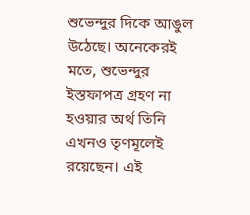শুভেন্দুর দিকে আঙুল উঠেছে। অনেকেরই মতে, শুভেন্দুর ইস্তফাপত্র গ্রহণ না হওয়ার অর্থ তিনি এখনও তৃণমূলেই রয়েছেন। এই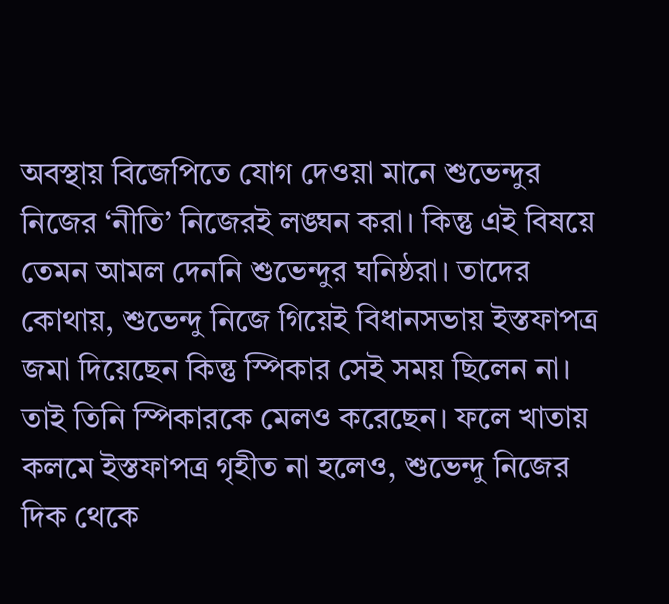অবস্থায় বিজেপিতে যোগ দেওয়া মানে শুভেন্দুর নিজের ‘নীতি’ নিজেরই লঙ্ঘন করা। কিন্তু এই বিষয়ে তেমন আমল দেননি শুভেন্দুর ঘনিষ্ঠরা। তাদের কোথায়, শুভেন্দু নিজে গিয়েই বিধানসভায় ইস্তফাপত্র জমা দিয়েছেন কিন্তু স্পিকার সেই সময় ছিলেন না। তাই তিনি স্পিকারকে মেলও করেছেন। ফলে খাতায় কলমে ইস্তফাপত্র গৃহীত না হলেও, শুভেন্দু নিজের দিক থেকে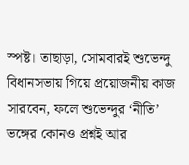স্পষ্ট। তাছাড়া, সোমবারই শুভেন্দু বিধানসভায় গিয়ে প্রয়োজনীয় কাজ সারবেন, ফলে শুভেন্দুর ‘নীতি’ ভঙ্গের কোনও প্রশ্নই আর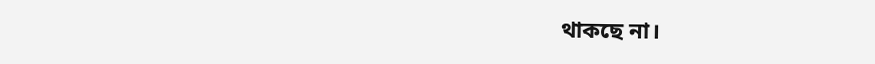থাকছে না।